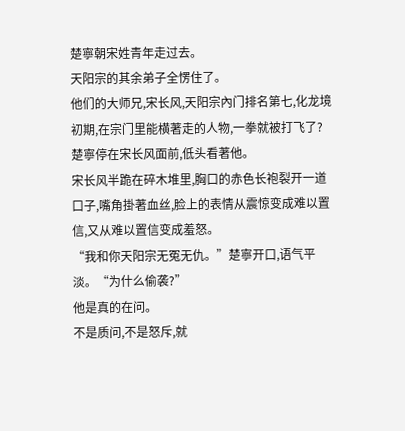楚寧朝宋姓青年走过去。
天阳宗的其余弟子全愣住了。
他们的大师兄,宋长风,天阳宗內门排名第七,化龙境初期,在宗门里能横著走的人物,一拳就被打飞了?
楚寧停在宋长风面前,低头看著他。
宋长风半跪在碎木堆里,胸口的赤色长袍裂开一道口子,嘴角掛著血丝,脸上的表情从震惊变成难以置信,又从难以置信变成羞怒。
“我和你天阳宗无冤无仇。”楚寧开口,语气平淡。“为什么偷袭?”
他是真的在问。
不是质问,不是怒斥,就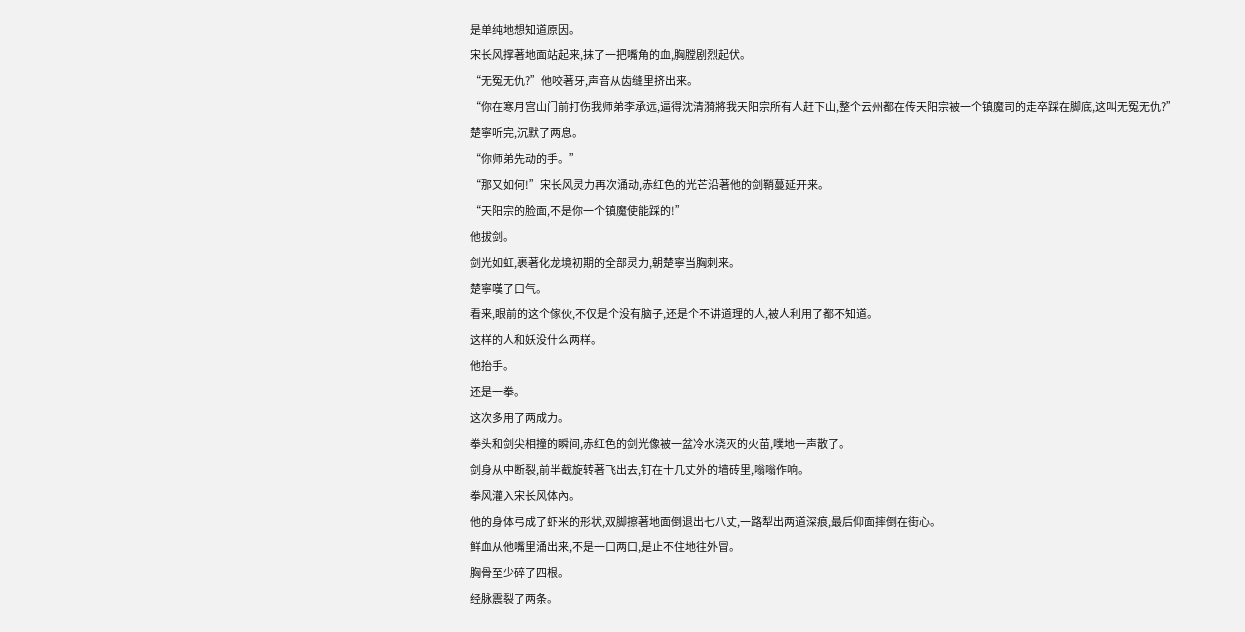是单纯地想知道原因。
宋长风撑著地面站起来,抹了一把嘴角的血,胸膛剧烈起伏。
“无冤无仇?”他咬著牙,声音从齿缝里挤出来。
“你在寒月宫山门前打伤我师弟李承远,逼得沈清漪將我天阳宗所有人赶下山,整个云州都在传天阳宗被一个镇魔司的走卒踩在脚底,这叫无冤无仇?”
楚寧听完,沉默了两息。
“你师弟先动的手。”
“那又如何!”宋长风灵力再次涌动,赤红色的光芒沿著他的剑鞘蔓延开来。
“天阳宗的脸面,不是你一个镇魔使能踩的!”
他拔剑。
剑光如虹,裹著化龙境初期的全部灵力,朝楚寧当胸刺来。
楚寧嘆了口气。
看来,眼前的这个傢伙,不仅是个没有脑子,还是个不讲道理的人,被人利用了都不知道。
这样的人和妖没什么两样。
他抬手。
还是一拳。
这次多用了两成力。
拳头和剑尖相撞的瞬间,赤红色的剑光像被一盆冷水浇灭的火苗,噗地一声散了。
剑身从中断裂,前半截旋转著飞出去,钉在十几丈外的墙砖里,嗡嗡作响。
拳风灌入宋长风体內。
他的身体弓成了虾米的形状,双脚擦著地面倒退出七八丈,一路犁出两道深痕,最后仰面摔倒在街心。
鲜血从他嘴里涌出来,不是一口两口,是止不住地往外冒。
胸骨至少碎了四根。
经脉震裂了两条。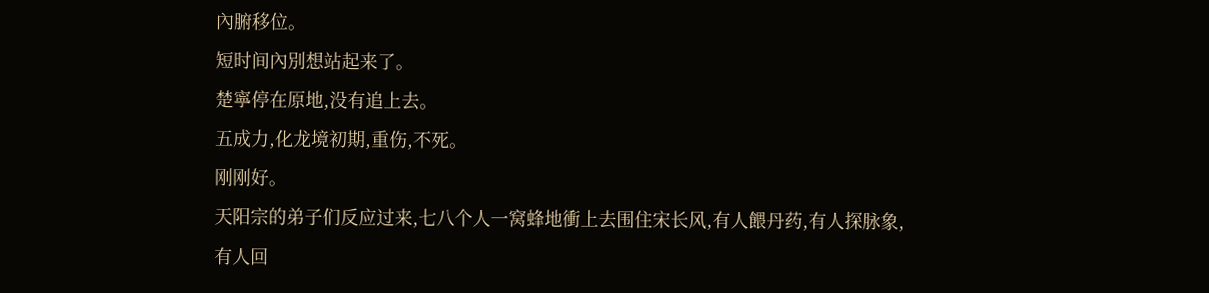內腑移位。
短时间內別想站起来了。
楚寧停在原地,没有追上去。
五成力,化龙境初期,重伤,不死。
刚刚好。
天阳宗的弟子们反应过来,七八个人一窝蜂地衝上去围住宋长风,有人餵丹药,有人探脉象,有人回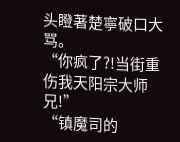头瞪著楚寧破口大骂。
“你疯了?!当街重伤我天阳宗大师兄!”
“镇魔司的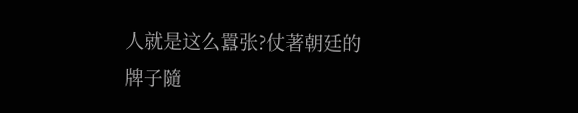人就是这么囂张?仗著朝廷的牌子隨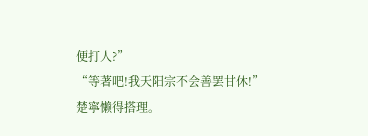便打人?”
“等著吧!我天阳宗不会善罢甘休!”
楚寧懒得搭理。